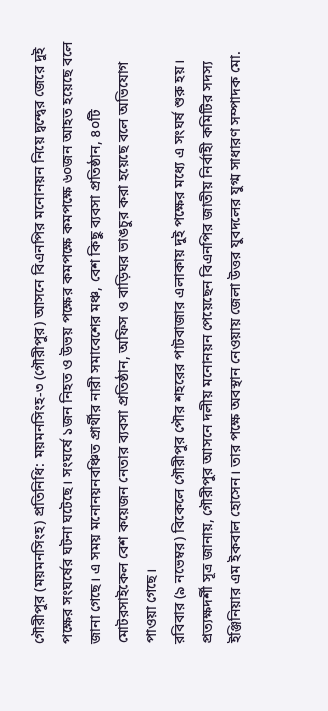গৌরীপুর (ময়মনসিংহ) প্রতিনিধি: ময়মনসিংহ-৩ (গৌরীপুর) আসনে বিএনপির মনোনয়ন নিয়ে দ্বন্দ্বের জেরে দুই পক্ষের সংঘর্ষের ঘটনা ঘটেছে। সংঘর্ষে ১জন নিহত ও উভয় পক্ষের কমপক্ষে কমপক্ষে ৬০জন আহত হয়েছে বলে জানা গেছে। এ সময় মনোনয়নবঞ্চিত প্রার্থীর নারী সমাবেশের মঞ্চ, বেশ কিছু ব্যবসা প্রতিষ্ঠান, ৪০টি মোটরসাইকেল বেশ কয়েজন নেতার ব্যবসা প্রতিষ্ঠান, অফিস ও বাড়িঘর ভাঙচুর করা হয়েছে বলে অভিযোগ পাওয়া গেছে।
রবিবার (৯ নভেম্বর) বিকেলে গৌরীপুর পৌর শহরের পাটবাজার এলাকায় দুই পক্ষের মধ্যে এ সংঘর্ষ শুরু হয়।
প্রত্যক্ষদর্শী সূত্র জানায়, গৌরীপুর আসনে দলীয় মনোনয়ন পেয়েছেন বিএনপির জাতীয় নির্বাহী কমিটির সদস্য ইঞ্জিনিয়ার এম ইকবাল হোসেন। তার পক্ষে অবস্থান নেওয়ায় জেলা উত্তর যুবদলের যুগ্ম সাধারণ সম্পাদক মো.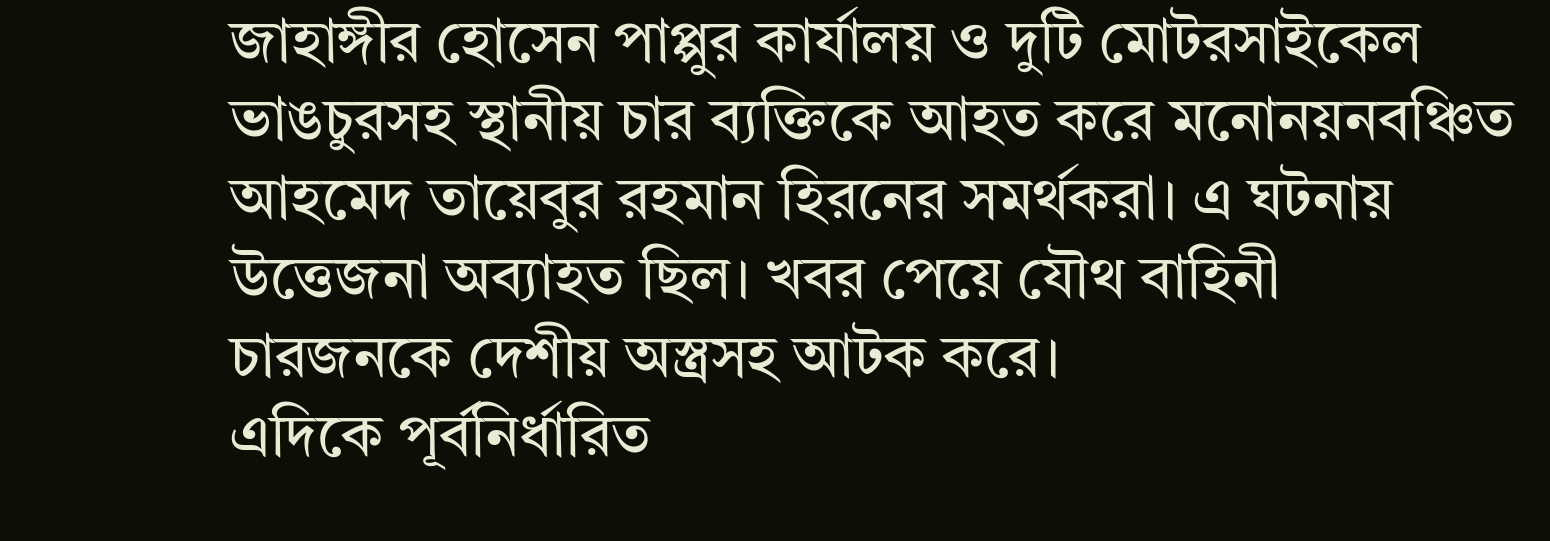জাহাঙ্গীর হোসেন পাপ্পুর কার্যালয় ও দুটি মোটরসাইকেল ভাঙচুরসহ স্থানীয় চার ব্যক্তিকে আহত করে মনোনয়নবঞ্চিত আহমেদ তায়েবুর রহমান হিরনের সমর্থকরা। এ ঘটনায় উত্তেজনা অব্যাহত ছিল। খবর পেয়ে যৌথ বাহিনী চারজনকে দেশীয় অস্ত্রসহ আটক করে।
এদিকে পূর্বনির্ধারিত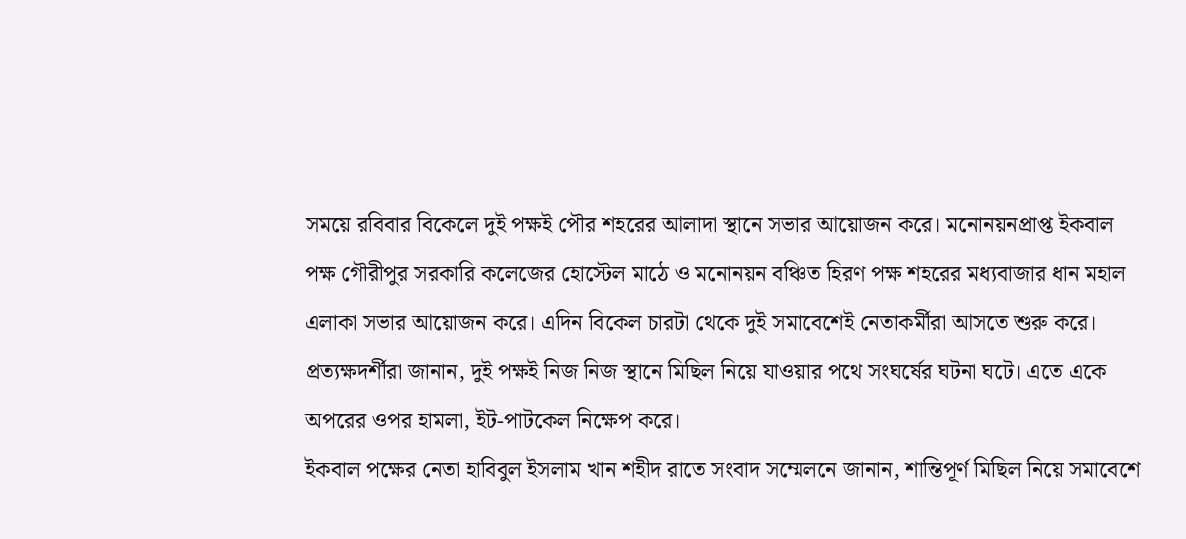সময়ে রবিবার বিকেলে দুই পক্ষই পৌর শহরের আলাদা স্থানে সভার আয়োজন করে। মনোনয়নপ্রাপ্ত ইকবাল পক্ষ গৌরীপুর সরকারি কলেজের হোস্টেল মাঠে ও মনোনয়ন বঞ্চিত হিরণ পক্ষ শহরের মধ্যবাজার ধান মহাল এলাকা সভার আয়োজন করে। এদিন বিকেল চারটা থেকে দুই সমাবেশেই নেতাকর্মীরা আসতে শুরু করে।
প্রত্যক্ষদর্শীরা জানান, দুই পক্ষই নিজ নিজ স্থানে মিছিল নিয়ে যাওয়ার পথে সংঘর্ষের ঘটনা ঘটে। এতে একে অপরের ওপর হামলা, ইট-পাটকেল নিক্ষেপ করে।
ইকবাল পক্ষের নেতা হাবিবুল ইসলাম খান শহীদ রাতে সংবাদ সম্মেলনে জানান, শান্তিপূর্ণ মিছিল নিয়ে সমাবেশে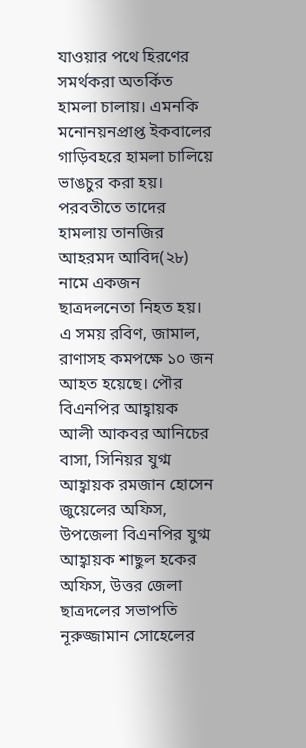যাওয়ার পথে হিরণের সমর্থকরা অতর্কিত হামলা চালায়। এমনকি মনোনয়নপ্রাপ্ত ইকবালের গাড়িবহরে হামলা চালিয়ে ভাঙচুর করা হয়। পরবতীতে তাদের হামলায় তানজির আহরমদ আবিদ(২৮) নামে একজন ছাত্রদলনেতা নিহত হয়। এ সময় রবিণ, জামাল, রাণাসহ কমপক্ষে ১০ জন আহত হয়েছে। পৌর বিএনপির আহ্বায়ক আলী আকবর আনিচের বাসা, সিনিয়র যুগ্ম আহ্বায়ক রমজান হোসেন জুয়েলের অফিস, উপজেলা বিএনপির যুগ্ম আহ্বায়ক শাছুল হকের অফিস, উত্তর জেলা ছাত্রদলের সভাপতি নূরুজ্জামান সোহেলের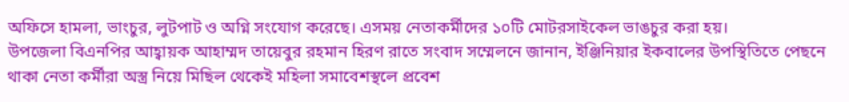অফিসে হামলা, ভাংচুর, লুটপাট ও অগ্নি সংযোগ করেছে। এসময় নেতাকর্মীদের ১০টি মোটরসাইকেল ভাঙচুর করা হয়।
উপজেলা বিএনপির আহ্বায়ক আহাম্মদ তায়েবুর রহমান হিরণ রাতে সংবাদ সম্মেলনে জানান, ইঞ্জিনিয়ার ইকবালের উপস্থিতিতে পেছনে থাকা নেতা কর্মীরা অস্ত্র নিয়ে মিছিল থেকেই মহিলা সমাবেশস্থলে প্রবেশ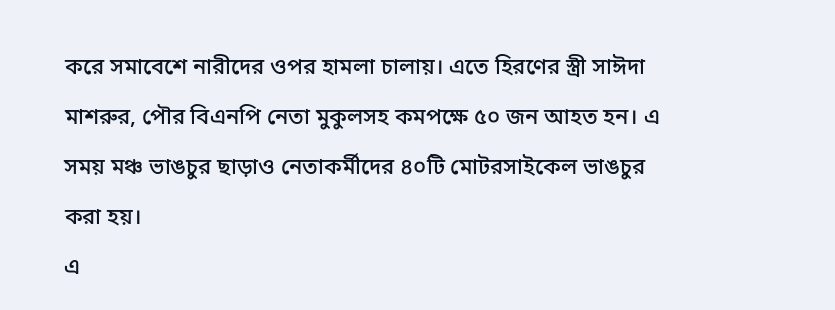করে সমাবেশে নারীদের ওপর হামলা চালায়। এতে হিরণের স্ত্রী সাঈদা মাশরুর, পৌর বিএনপি নেতা মুকুলসহ কমপক্ষে ৫০ জন আহত হন। এ সময় মঞ্চ ভাঙচুর ছাড়াও নেতাকর্মীদের ৪০টি মোটরসাইকেল ভাঙচুর করা হয়।
এ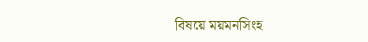বিষয়ে ময়মনসিংহ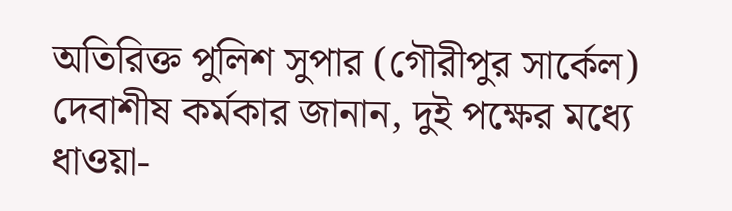অতিরিক্ত পুলিশ সুপার (গৌরীপুর সার্কেল) দেবাশীষ কর্মকার জানান, দুই পক্ষের মধ্যে ধাওয়া-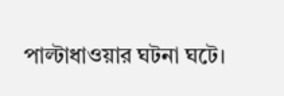পাল্টাধাওয়ার ঘটনা ঘটে।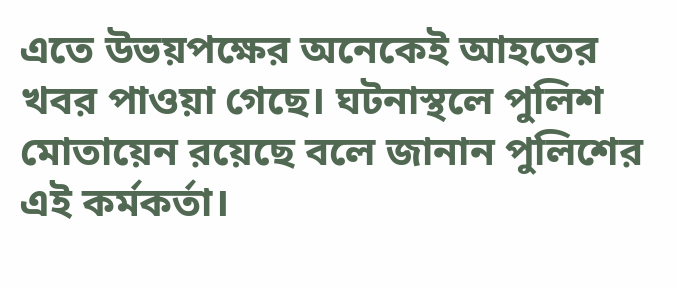এতে উভয়পক্ষের অনেকেই আহতের খবর পাওয়া গেছে। ঘটনাস্থলে পুলিশ মোতায়েন রয়েছে বলে জানান পুলিশের এই কর্মকর্তা।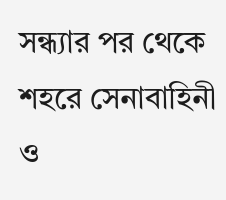সন্ধ্যার পর থেকে শহরে সেনাবাহিনী ও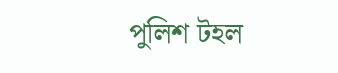পুলিশ টহল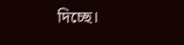দিচ্ছে।